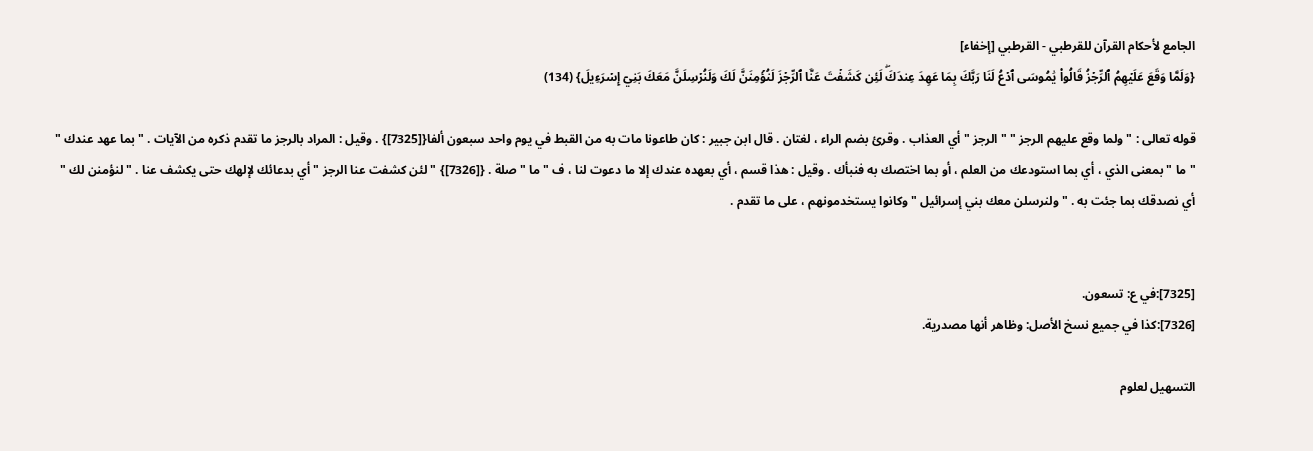الجامع لأحكام القرآن للقرطبي - القرطبي [إخفاء]
{وَلَمَّا وَقَعَ عَلَيۡهِمُ ٱلرِّجۡزُ قَالُواْ يَٰمُوسَى ٱدۡعُ لَنَا رَبَّكَ بِمَا عَهِدَ عِندَكَۖ لَئِن كَشَفۡتَ عَنَّا ٱلرِّجۡزَ لَنُؤۡمِنَنَّ لَكَ وَلَنُرۡسِلَنَّ مَعَكَ بَنِيٓ إِسۡرَءِيلَ} (134)

قوله تعالى : " ولما وقع عليهم الرجز " " الرجز " أي العذاب . وقرئ بضم الراء ، لغتان . قال ابن جبير : كان طاعونا مات به من القبط في يوم واحد سبعون ألفا{[7325]} . وقيل : المراد بالرجز ما تقدم ذكره من الآيات . " بما عهد عندك " " ما " بمعنى الذي ، أي بما استودعك من العلم ، أو بما اختصك به فنبأك . وقيل : هذا قسم ، أي بعهده عندك إلا ما دعوت لنا ، ف " ما " صلة . {[7326]} " لئن كشفت عنا الرجز " أي بدعائك لإلهك حتى يكشف عنا . " لنؤمنن لك " أي نصدقك بما جئت به . " ولنرسلن معك بني إسرائيل " وكانوا يستخدمونهم ، على ما تقدم .


[7325]:في ع: تسعون.
[7326]:كذا في جميع نسخ الأصل: وظاهر أنها مصدرية.

التسهيل لعلوم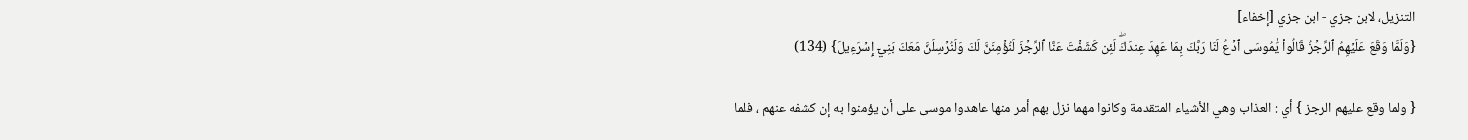التنزيل، لابن جزي - ابن جزي [إخفاء]
{وَلَمَّا وَقَعَ عَلَيۡهِمُ ٱلرِّجۡزُ قَالُواْ يَٰمُوسَى ٱدۡعُ لَنَا رَبَّكَ بِمَا عَهِدَ عِندَكَۖ لَئِن كَشَفۡتَ عَنَّا ٱلرِّجۡزَ لَنُؤۡمِنَنَّ لَكَ وَلَنُرۡسِلَنَّ مَعَكَ بَنِيٓ إِسۡرَءِيلَ} (134)

{ ولما وقع عليهم الرجز } أي : العذاب وهي الأشياء المتقدمة وكانوا مهما نزل بهم أمر منها عاهدوا موسى على أن يؤمنوا به إن كشفه عنهم ، فلما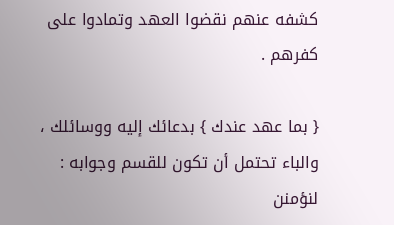كشفه عنهم نقضوا العهد وتمادوا على كفرهم .

{ بما عهد عندك } بدعائك إليه ووسائلك ، والباء تحتمل أن تكون للقسم وجوابه : لنؤمنن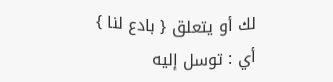لك أو يتعلق { بادع لنا } أي : توسل إليه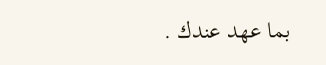بما عهد عندك .